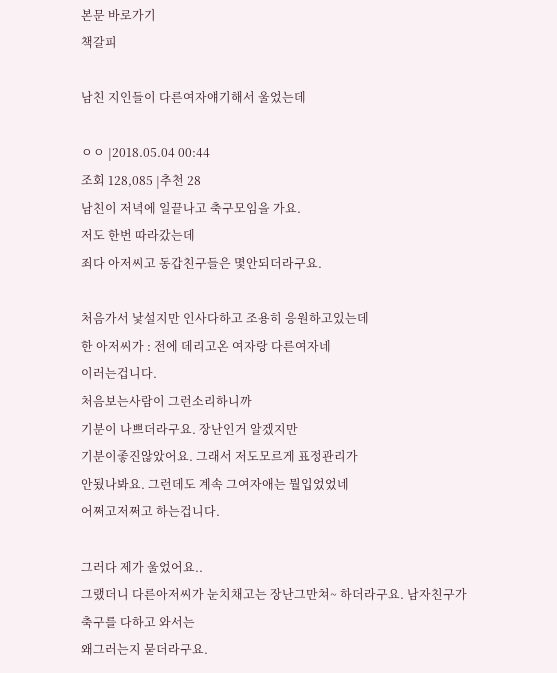본문 바로가기
책갈피

남친 지인들이 다른여자얘기해서 울었는데

ㅇㅇ |2018.05.04 00:44
조회 128,085 |추천 28
남친이 저녁에 일끝나고 축구모임을 가요.
저도 한번 따라갔는데
죄다 아저씨고 동갑친구들은 몇안되더라구요.

처음가서 낯설지만 인사다하고 조용히 응원하고있는데
한 아저씨가 : 전에 데리고온 여자랑 다른여자네
이러는겁니다.
처음보는사람이 그런소리하니까
기분이 나쁘더라구요. 장난인거 알겠지만
기분이좋진않았어요. 그래서 저도모르게 표정관리가
안됬나봐요. 그런데도 계속 그여자애는 뭘입었었네
어쩌고저쩌고 하는겁니다.

그러다 제가 울었어요..
그랬더니 다른아저씨가 눈치채고는 장난그만쳐~ 하더라구요. 남자친구가 축구를 다하고 와서는
왜그러는지 묻더라구요.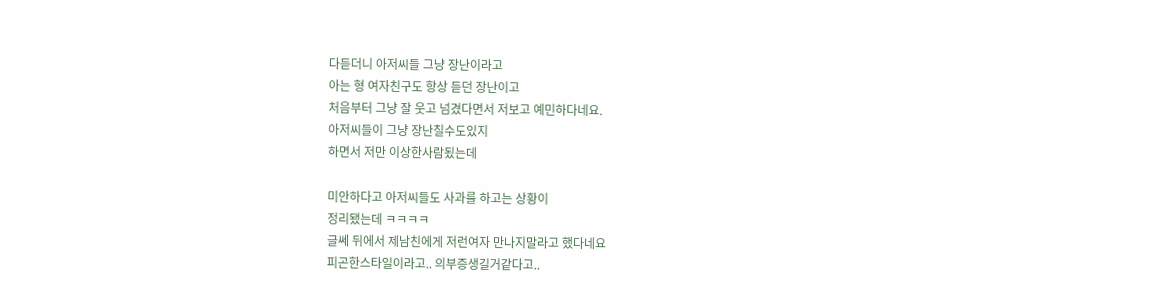다듣더니 아저씨들 그냥 장난이라고
아는 형 여자친구도 항상 듣던 장난이고
처음부터 그냥 잘 웃고 넘겼다면서 저보고 예민하다네요.
아저씨들이 그냥 장난칠수도있지
하면서 저만 이상한사람됬는데

미안하다고 아저씨들도 사과를 하고는 상황이
정리됐는데 ㅋㅋㅋㅋ
글쎄 뒤에서 제남친에게 저런여자 만나지말라고 했다네요
피곤한스타일이라고.. 의부증생길거같다고..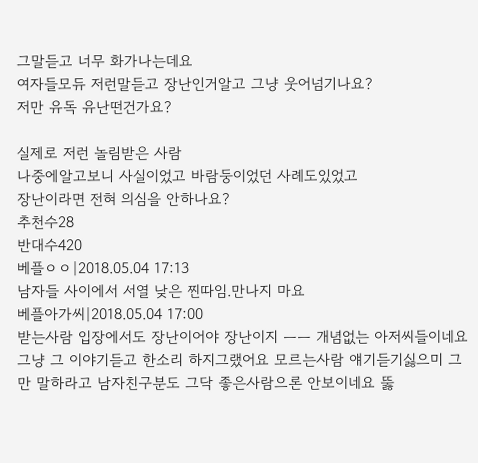그말듣고 너무 화가나는데요
여자들모듀 저런말듣고 장난인거알고 그냥 웃어넘기나요?
저만 유독 유난떤건가요?

실제로 저런 놀림받은 사람
나중에알고보니 사실이었고 바람둥이었던 사례도있었고
장난이라면 전혀 의심을 안하나요?
추천수28
반대수420
베플ㅇㅇ|2018.05.04 17:13
남자들 사이에서 서열 낮은 찐따임.만나지 마요
베플아가씨|2018.05.04 17:00
받는사람 입장에서도 장난이어야 장난이지 ㅡㅡ 개념없는 아저씨들이네요 그냥 그 이야기듣고 한소리 하지그랬어요 모르는사람 얘기듣기싫으미 그만 말하라고 남자친구분도 그닥 좋은사람으론 안보이네요 뚫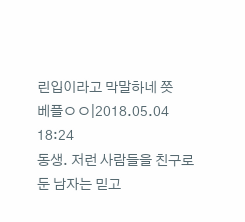린입이라고 막말하네 쯧
베플ㅇㅇ|2018.05.04 18:24
동생. 저런 사람들을 친구로 둔 남자는 믿고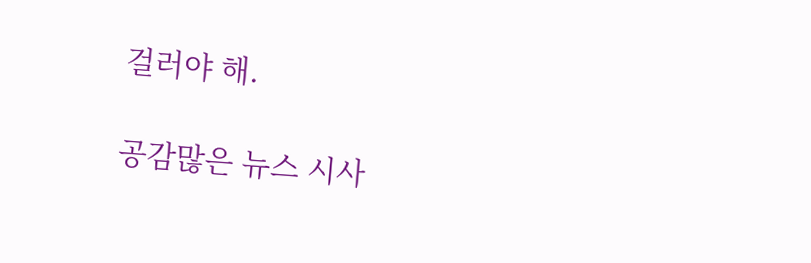걸러야 해.

공감많은 뉴스 시사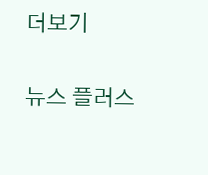더보기

뉴스 플러스